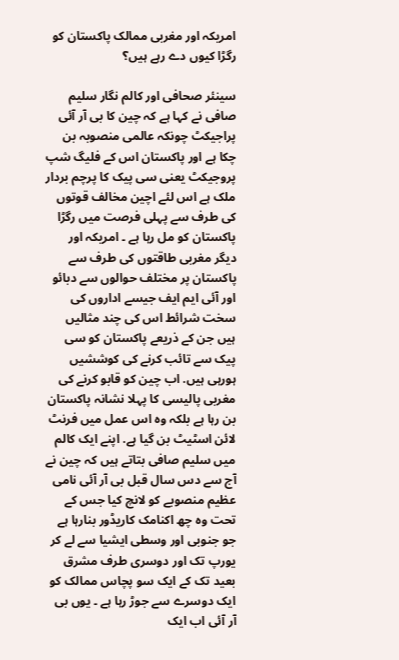امریکہ اور مغربی ممالک پاکستان کو رگڑا کیوں دے رہے ہیں؟

سینئر صحافی اور کالم نگار سلیم صافی نے کہا ہے کہ چین کا بی آر آئی پراجیکٹ چونکہ عالمی منصوبہ بن چکا ہے اور پاکستان اس کے فلیگ شپ پروجیکٹ یعنی سی پیک کا پرچم بردار ملک ہے اس لئے اچین مخالف قوتوں کی طرف سے پہلی فرصت میں رگڑا پاکستان کو مل رہا ہے ۔ امریکہ اور دیگر مغربی طاقتوں کی طرف سے پاکستان پر مختلف حوالوں سے دبائو اور آئی ایم ایف جیسے اداروں کی سخت شرائط اس کی چند مثالیں ہیں جن کے ذریعے پاکستان کو سی پیک سے تائب کرنے کی کوششیں ہورہی ہیں. اب چین کو قابو کرنے کی مغربی پالیسی کا پہلا نشانہ پاکستان بن رہا ہے بلکہ وہ اس عمل میں فرنٹ لائن اسٹیٹ بن گیا ہے. اپنے ایک کالم میں سلیم صافی بتاتے ہیں کہ چین نے آج سے دس سال قبل بی آر آئی نامی عظیم منصوبے کو لانچ کیا جس کے تحت وہ چھ اکنامک کاریڈور بنارہا ہے جو جنوبی اور وسطی ایشیا سے لے کر یورپ تک اور دوسری طرف مشرق بعید تک کے ایک سو پچاس ممالک کو ایک دوسرے سے جوڑ رہا ہے ۔ یوں بی آر آئی اب ایک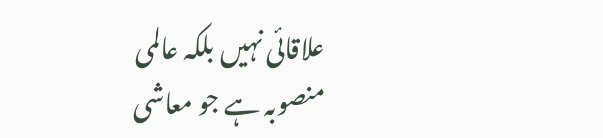علاقائی نہیں بلکہ عالمی منصوبہ ہے جو معاشی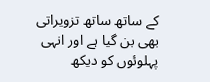کے ساتھ ساتھ تزویراتی بھی بن گیا ہے اور انہی پہلوئوں کو دیکھ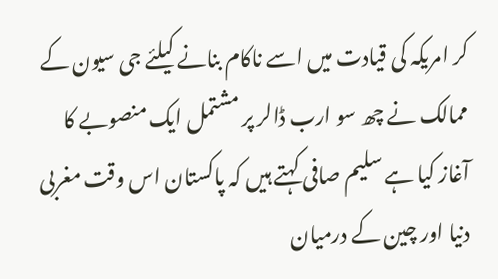کر امریکہ کی قیادت میں اسے ناکام بنانے کیلئے جی سیون کے ممالک نے چھ سو ارب ڈالر پر مشتمل ایک منصوبے کا آغاز کیا ہے سلیم صافی کہتے ہیں کہ پاکستان اس وقت مغربی دنیا اور چین کے درمیان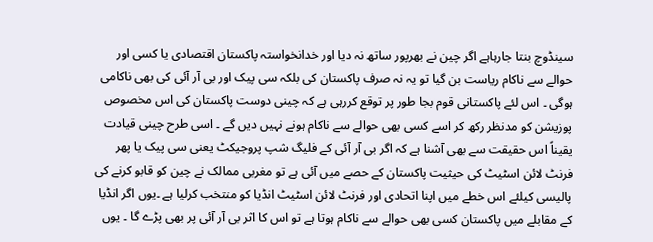سینڈوچ بنتا جارہاہے اگر چین نے بھرپور ساتھ نہ دیا اور خدانخواستہ پاکستان اقتصادی یا کسی اور حوالے سے ناکام ریاست بن گیا تو یہ نہ صرف پاکستان کی بلکہ سی پیک اور بی آر آئی کی بھی ناکامی ہوگی ۔ اس لئے پاکستانی قوم بجا طور پر توقع کررہی ہے کہ چینی دوست پاکستان کی اس مخصوص پوزیشن کو مدنظر رکھ کر اسے کسی بھی حوالے سے ناکام ہونے نہیں دیں گے ۔ اسی طرح چینی قیادت یقیناً اس حقیقت سے بھی آشنا ہے کہ اگر بی آر آئی کے فلیگ شپ پروجیکٹ یعنی سی پیک یا پھر فرنٹ لائن اسٹیٹ کی حیثیت پاکستان کے حصے میں آئی ہے تو مغربی ممالک نے چین کو قابو کرنے کی پالیسی کیلئے اس خطے میں اپنا اتحادی اور فرنٹ لائن اسٹیٹ انڈیا کو منتخب کرلیا ہے ۔یوں اگر انڈیا کے مقابلے میں پاکستان کسی بھی حوالے سے ناکام ہوتا ہے تو اس کا اثر بی آر آئی پر بھی پڑے گا ۔ یوں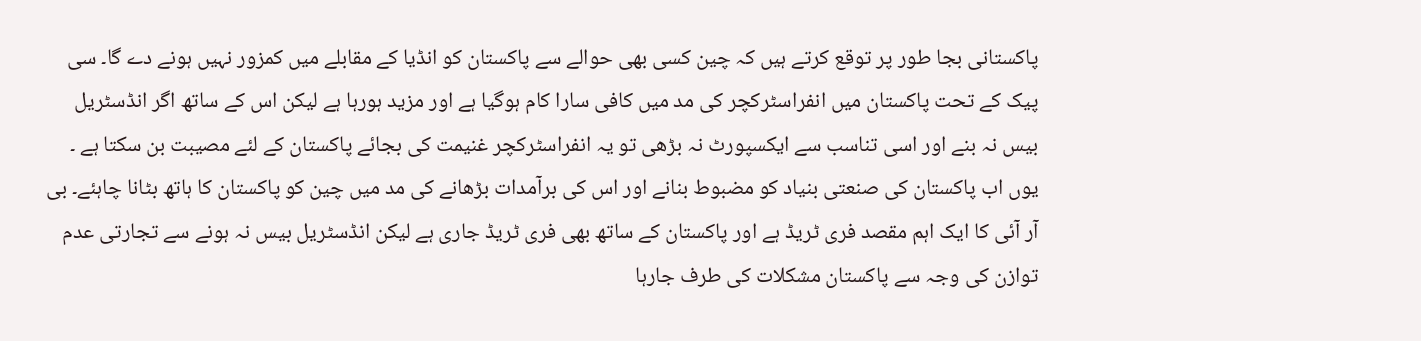پاکستانی بجا طور پر توقع کرتے ہیں کہ چین کسی بھی حوالے سے پاکستان کو انڈیا کے مقابلے میں کمزور نہیں ہونے دے گا۔ سی پیک کے تحت پاکستان میں انفراسٹرکچر کی مد میں کافی سارا کام ہوگیا ہے اور مزید ہورہا ہے لیکن اس کے ساتھ اگر انڈسٹریل بیس نہ بنے اور اسی تناسب سے ایکسپورٹ نہ بڑھی تو یہ انفراسٹرکچر غنیمت کی بجائے پاکستان کے لئے مصیبت بن سکتا ہے ۔ یوں اب پاکستان کی صنعتی بنیاد کو مضبوط بنانے اور اس کی برآمدات بڑھانے کی مد میں چین کو پاکستان کا ہاتھ بٹانا چاہئے۔ بی آر آئی کا ایک اہم مقصد فری ٹریڈ ہے اور پاکستان کے ساتھ بھی فری ٹریڈ جاری ہے لیکن انڈسٹریل بیس نہ ہونے سے تجارتی عدم توازن کی وجہ سے پاکستان مشکلات کی طرف جارہا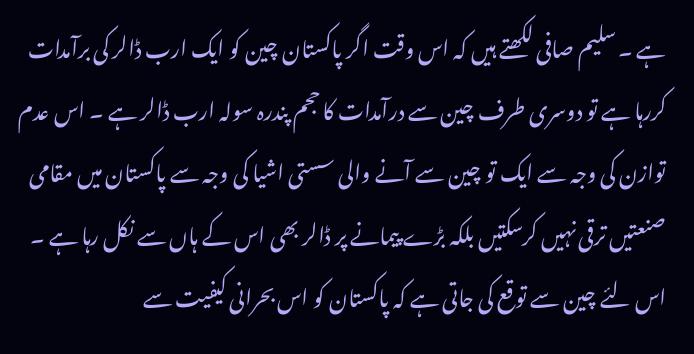ہے ۔ سلیم صافی لکھتے ہیں کہ اس وقت اگر پاکستان چین کو ایک ارب ڈالر کی برآمدات کررہا ہے تو دوسری طرف چین سے درآمدات کا حجم پندرہ سولہ ارب ڈالر ہے ۔ اس عدم توازن کی وجہ سے ایک تو چین سے آنے والی سستی اشیا کی وجہ سے پاکستان میں مقامی صنعتیں ترقی نہیں کرسکتیں بلکہ بڑے پیمانے پر ڈالر بھی اس کے ہاں سے نکل رہا ہے ۔ اس لئے چین سے توقع کی جاتی ہے کہ پاکستان کو اس بحرانی کیفیت سے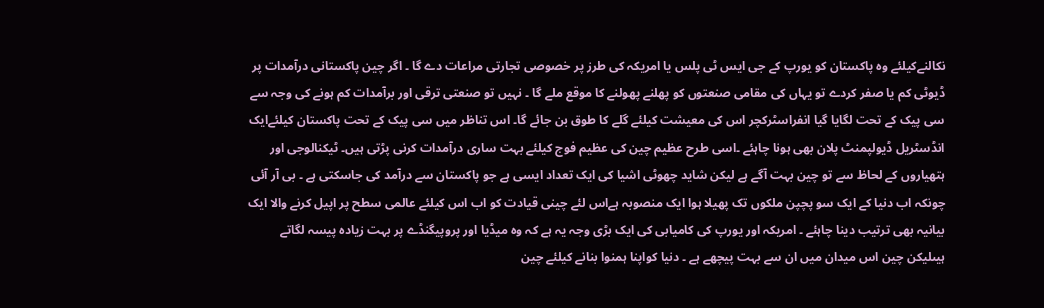نکالنےکیلئے وہ پاکستان کو یورپ کے جی ایس ٹی پلس یا امریکہ کی طرز پر خصوصی تجارتی مراعات دے گا ۔ اگر چین پاکستانی درآمدات پر ڈیوٹی کم یا صفر کردے تو یہاں کی مقامی صنعتوں کو پھلنے پھولنے کا موقع ملے گا ۔ نہیں تو صنعتی ترقی اور برآمدات کم ہونے کی وجہ سے سی پیک کے تحت لگایا گیا انفراسٹرکچر اس کی معیشت کیلئے گلے کا طوق بن جائے گا۔ اس تناظر میں سی پیک کے تحت پاکستان کیلئےایک انڈسٹریل ڈیولپمنٹ پلان بھی ہونا چاہئے ۔اسی طرح عظیم چین کی عظیم فوج کیلئے بہت ساری درآمدات کرنی پڑتی ہیں۔ ٹیکنالوجی اور ہتھیاروں کے لحاظ سے تو چین بہت آگے ہے لیکن شاید چھوٹی اشیا کی ایک تعداد ایسی ہے جو پاکستان سے درآمد کی جاسکتی ہے ۔ بی آر آئی چونکہ اب دنیا کے ایک سو پچپن ملکوں تک پھیلا ہوا ایک منصوبہ ہےاس لئے چینی قیادت کو اب اس کیلئے عالمی سطح پر اپیل کرنے والا ایک بیانیہ بھی ترتیب دینا چاہئے ۔ امریکہ اور یورپ کی کامیابی کی ایک بڑی وجہ یہ ہے کہ وہ میڈیا اور پروپیگنڈے پر بہت زیادہ پیسہ لگاتے ہیںلیکن چین اس میدان میں ان سے بہت پیچھے ہے ۔ دنیا کواپنا ہمنوا بنانے کیلئے چین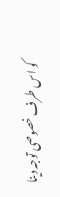کو اس طرف خصوصی توجہ دینا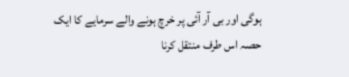ہوگی اور بی آر آئی پر خرچ ہونے والے سرمایے کا ایک حصہ اس طرف منتقل کرنا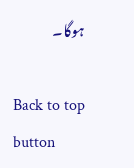ہوگا۔

Back to top button